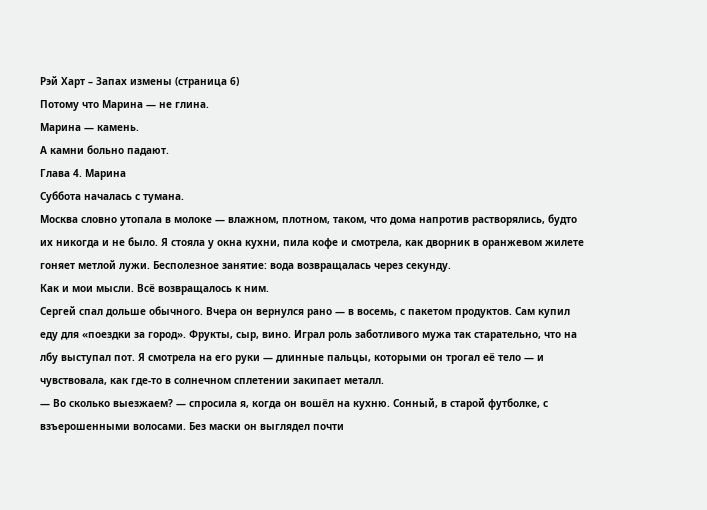Рэй Харт – Запах измены (страница 6)
Потому что Марина — не глина.
Марина — камень.
А камни больно падают.
Глава 4. Марина
Суббота началась с тумана.
Москва словно утопала в молоке — влажном, плотном, таком, что дома напротив растворялись, будто их никогда и не было. Я стояла у окна кухни, пила кофе и смотрела, как дворник в оранжевом жилете гоняет метлой лужи. Бесполезное занятие: вода возвращалась через секунду.
Как и мои мысли. Всё возвращалось к ним.
Сергей спал дольше обычного. Вчера он вернулся рано — в восемь, с пакетом продуктов. Сам купил еду для «поездки за город». Фрукты, сыр, вино. Играл роль заботливого мужа так старательно, что на лбу выступал пот. Я смотрела на его руки — длинные пальцы, которыми он трогал её тело — и чувствовала, как где-то в солнечном сплетении закипает металл.
— Во сколько выезжаем? — спросила я, когда он вошёл на кухню. Сонный, в старой футболке, с взъерошенными волосами. Без маски он выглядел почти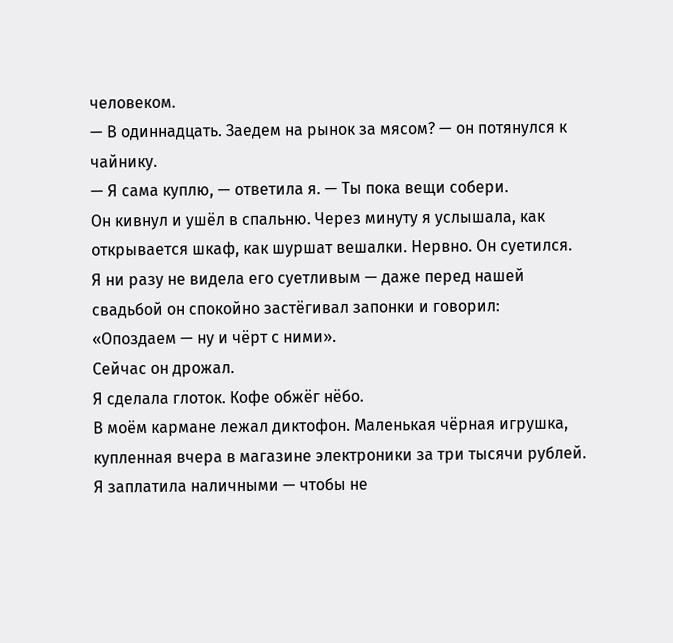человеком.
— В одиннадцать. Заедем на рынок за мясом? — он потянулся к чайнику.
— Я сама куплю, — ответила я. — Ты пока вещи собери.
Он кивнул и ушёл в спальню. Через минуту я услышала, как открывается шкаф, как шуршат вешалки. Нервно. Он суетился. Я ни разу не видела его суетливым — даже перед нашей свадьбой он спокойно застёгивал запонки и говорил: «Опоздаем — ну и чёрт с ними».
Сейчас он дрожал.
Я сделала глоток. Кофе обжёг нёбо.
В моём кармане лежал диктофон. Маленькая чёрная игрушка, купленная вчера в магазине электроники за три тысячи рублей. Я заплатила наличными — чтобы не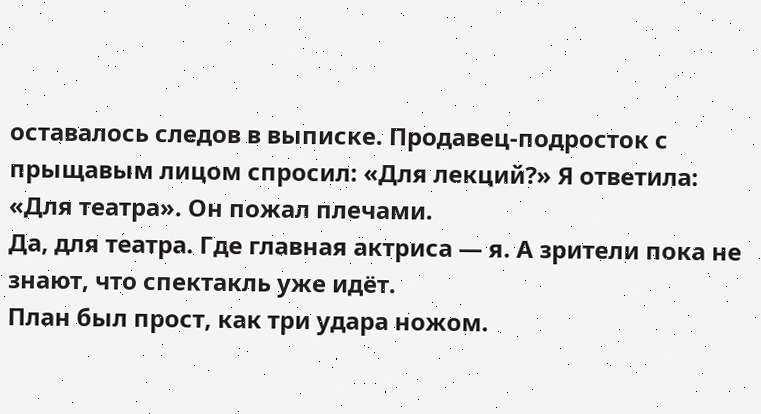оставалось следов в выписке. Продавец-подросток с прыщавым лицом спросил: «Для лекций?» Я ответила: «Для театра». Он пожал плечами.
Да, для театра. Где главная актриса — я. А зрители пока не знают, что спектакль уже идёт.
План был прост, как три удара ножом.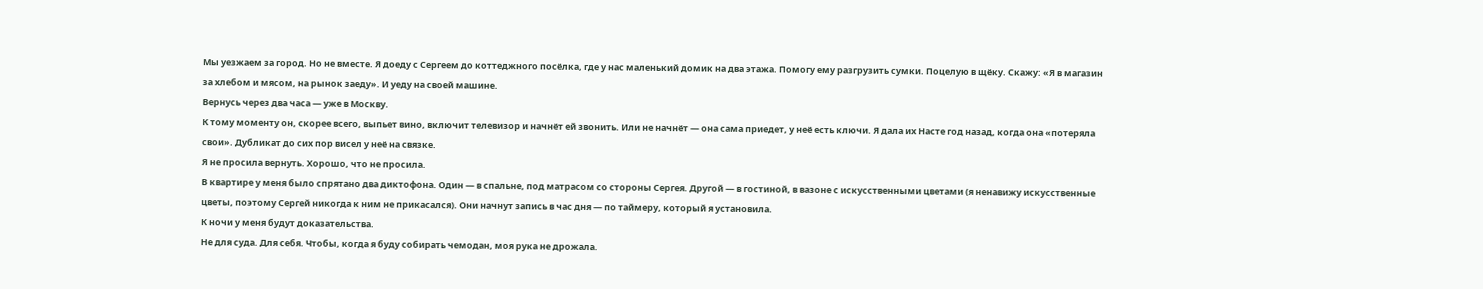Мы уезжаем за город. Но не вместе. Я доеду с Сергеем до коттеджного посёлка, где у нас маленький домик на два этажа. Помогу ему разгрузить сумки. Поцелую в щёку. Скажу: «Я в магазин за хлебом и мясом, на рынок заеду». И уеду на своей машине.
Вернусь через два часа — уже в Москву.
К тому моменту он, скорее всего, выпьет вино, включит телевизор и начнёт ей звонить. Или не начнёт — она сама приедет, у неё есть ключи. Я дала их Насте год назад, когда она «потеряла свои». Дубликат до сих пор висел у неё на связке.
Я не просила вернуть. Хорошо, что не просила.
В квартире у меня было спрятано два диктофона. Один — в спальне, под матрасом со стороны Сергея. Другой — в гостиной, в вазоне с искусственными цветами (я ненавижу искусственные цветы, поэтому Сергей никогда к ним не прикасался). Они начнут запись в час дня — по таймеру, который я установила.
К ночи у меня будут доказательства.
Не для суда. Для себя. Чтобы, когда я буду собирать чемодан, моя рука не дрожала.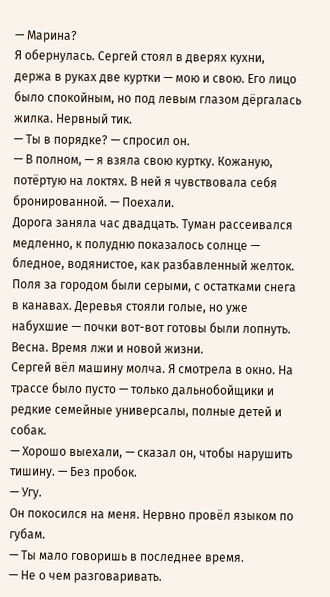— Марина?
Я обернулась. Сергей стоял в дверях кухни, держа в руках две куртки — мою и свою. Его лицо было спокойным, но под левым глазом дёргалась жилка. Нервный тик.
— Ты в порядке? — спросил он.
— В полном, — я взяла свою куртку. Кожаную, потёртую на локтях. В ней я чувствовала себя бронированной. — Поехали.
Дорога заняла час двадцать. Туман рассеивался медленно, к полудню показалось солнце — бледное, водянистое, как разбавленный желток. Поля за городом были серыми, с остатками снега в канавах. Деревья стояли голые, но уже набухшие — почки вот-вот готовы были лопнуть.
Весна. Время лжи и новой жизни.
Сергей вёл машину молча. Я смотрела в окно. На трассе было пусто — только дальнобойщики и редкие семейные универсалы, полные детей и собак.
— Хорошо выехали, — сказал он, чтобы нарушить тишину. — Без пробок.
— Угу.
Он покосился на меня. Нервно провёл языком по губам.
— Ты мало говоришь в последнее время.
— Не о чем разговаривать.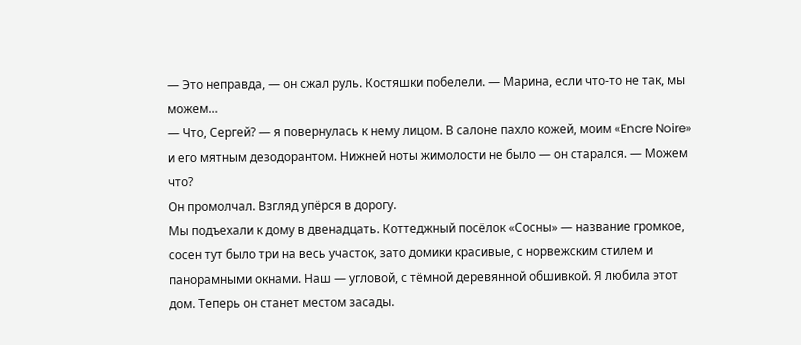— Это неправда, — он сжал руль. Костяшки побелели. — Марина, если что-то не так, мы можем…
— Что, Сергей? — я повернулась к нему лицом. В салоне пахло кожей, моим «Encre Noire» и его мятным дезодорантом. Нижней ноты жимолости не было — он старался. — Можем что?
Он промолчал. Взгляд упёрся в дорогу.
Мы подъехали к дому в двенадцать. Коттеджный посёлок «Сосны» — название громкое, сосен тут было три на весь участок, зато домики красивые, с норвежским стилем и панорамными окнами. Наш — угловой, с тёмной деревянной обшивкой. Я любила этот дом. Теперь он станет местом засады.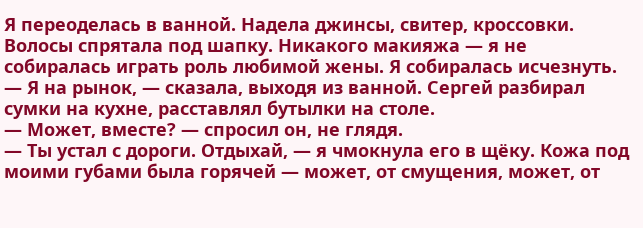Я переоделась в ванной. Надела джинсы, свитер, кроссовки. Волосы спрятала под шапку. Никакого макияжа — я не собиралась играть роль любимой жены. Я собиралась исчезнуть.
— Я на рынок, — сказала, выходя из ванной. Сергей разбирал сумки на кухне, расставлял бутылки на столе.
— Может, вместе? — спросил он, не глядя.
— Ты устал с дороги. Отдыхай, — я чмокнула его в щёку. Кожа под моими губами была горячей — может, от смущения, может, от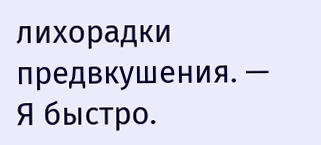лихорадки предвкушения. — Я быстро.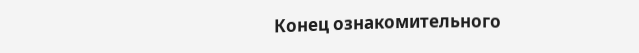Конец ознакомительного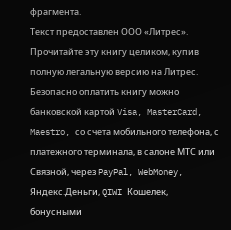фрагмента.
Текст предоставлен ООО «Литрес».
Прочитайте эту книгу целиком, купив полную легальную версию на Литрес.
Безопасно оплатить книгу можно банковской картой Visa, MasterCard, Maestro, со счета мобильного телефона, с платежного терминала, в салоне МТС или Связной, через PayPal, WebMoney, Яндекс.Деньги, QIWI Кошелек, бонусными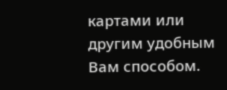картами или другим удобным Вам способом.